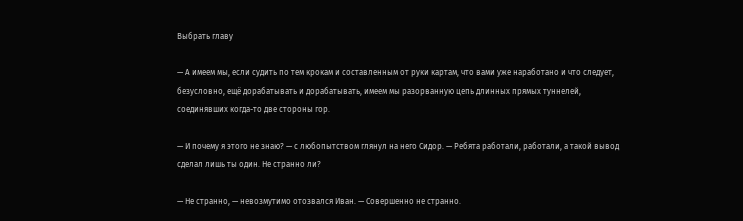Выбрать главу

— А имеем мы, если судить по тем крокам и составленным от руки картам, что вами уже наработано и что следует, безусловно, ещё дорабатывать и дорабатывать, имеем мы разорванную цепь длинных прямых туннелей, соединявших когда-то две стороны гор.

— И почему я этого не знаю? — с любопытством глянул на него Сидор. — Ребята работали, работали, а такой вывод сделал лишь ты один. Не странно ли?

— Не странно, — невозмутимо отозвался Иван. — Совершенно не странно.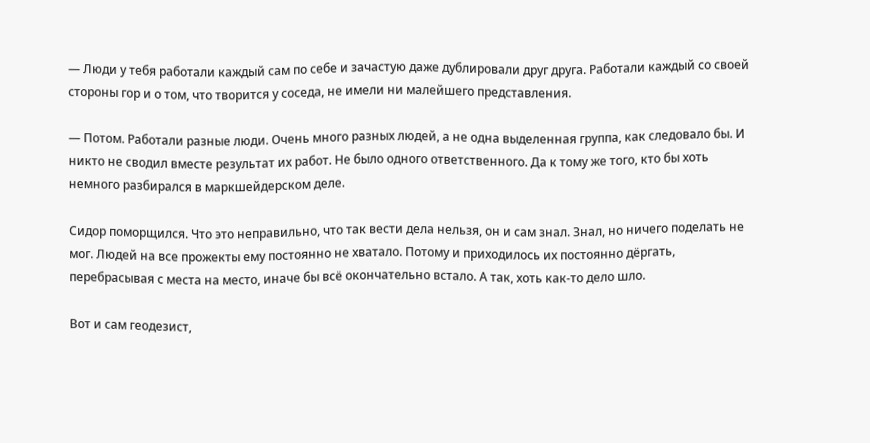— Люди у тебя работали каждый сам по себе и зачастую даже дублировали друг друга. Работали каждый со своей стороны гор и о том, что творится у соседа, не имели ни малейшего представления.

— Потом. Работали разные люди. Очень много разных людей, а не одна выделенная группа, как следовало бы. И никто не сводил вместе результат их работ. Не было одного ответственного. Да к тому же того, кто бы хоть немного разбирался в маркшейдерском деле.

Сидор поморщился. Что это неправильно, что так вести дела нельзя, он и сам знал. Знал, но ничего поделать не мог. Людей на все прожекты ему постоянно не хватало. Потому и приходилось их постоянно дёргать, перебрасывая с места на место, иначе бы всё окончательно встало. А так, хоть как-то дело шло.

Вот и сам геодезист,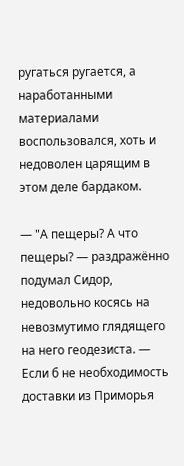ругаться ругается, а наработанными материалами воспользовался, хоть и недоволен царящим в этом деле бардаком.

— "А пещеры? А что пещеры? — раздражённо подумал Сидор, недовольно косясь на невозмутимо глядящего на него геодезиста. — Если б не необходимость доставки из Приморья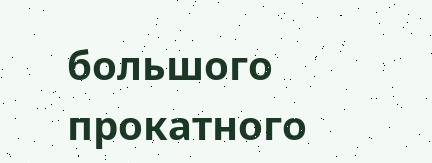большого прокатного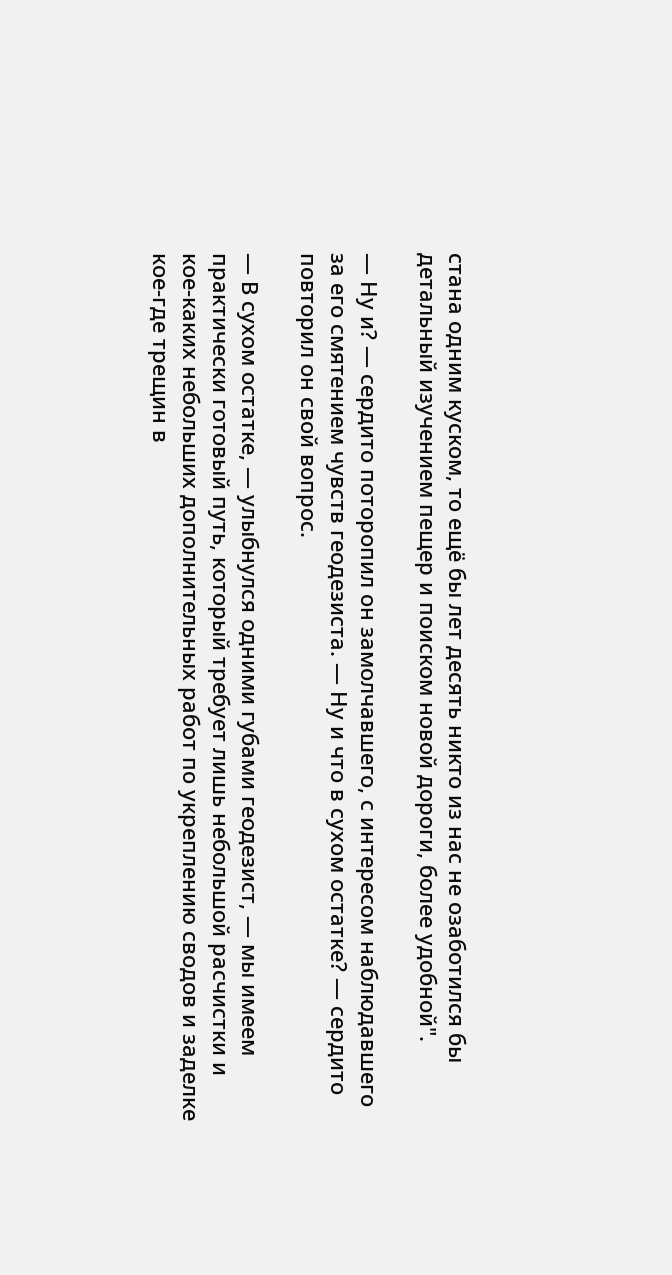стана одним куском, то ещё бы лет десять никто из нас не озаботился бы детальный изучением пещер и поиском новой дороги, более удобной".

— Ну и? — сердито поторопил он замолчавшего, с интересом наблюдавшего за его смятением чувств геодезиста. — Ну и что в сухом остатке? — сердито повторил он свой вопрос.

— В сухом остатке, — улыбнулся одними губами геодезист, — мы имеем практически готовый путь, который требует лишь небольшой расчистки и кое-каких небольших дополнительных работ по укреплению сводов и заделке кое-где трещин в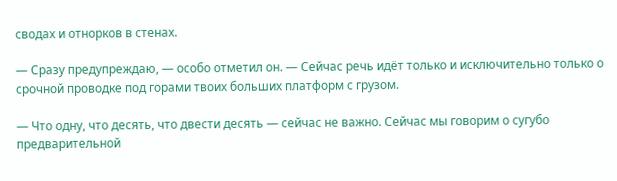сводах и отнорков в стенах.

— Сразу предупреждаю, — особо отметил он. — Сейчас речь идёт только и исключительно только о срочной проводке под горами твоих больших платформ с грузом.

— Что одну, что десять, что двести десять — сейчас не важно. Сейчас мы говорим о сугубо предварительной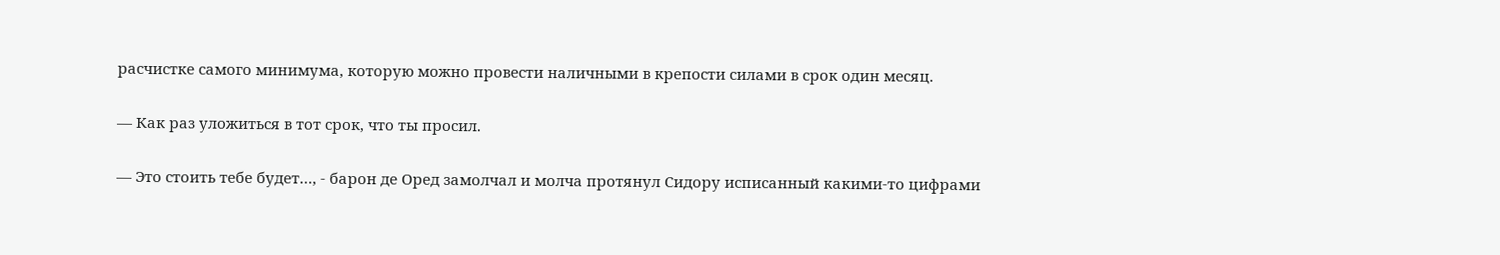расчистке самого минимума, которую можно провести наличными в крепости силами в срок один месяц.

— Как раз уложиться в тот срок, что ты просил.

— Это стоить тебе будет…, - барон де Оред замолчал и молча протянул Сидору исписанный какими-то цифрами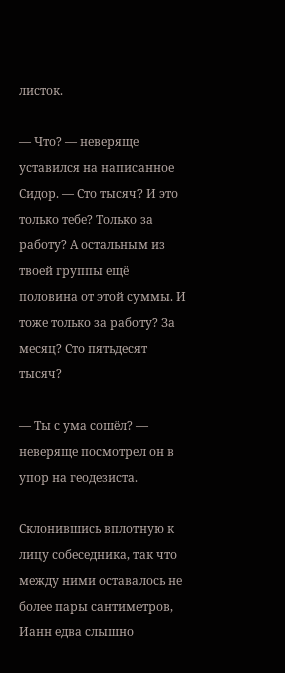листок.

— Что? — неверяще уставился на написанное Сидор. — Сто тысяч? И это только тебе? Только за работу? А остальным из твоей группы ещё половина от этой суммы. И тоже только за работу? За месяц? Сто пятьдесят тысяч?

— Ты с ума сошёл? — неверяще посмотрел он в упор на геодезиста.

Склонившись вплотную к лицу собеседника, так что между ними оставалось не более пары сантиметров, Ианн едва слышно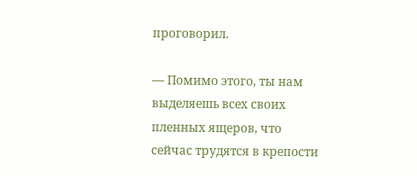проговорил.

— Помимо этого, ты нам выделяешь всех своих пленных ящеров, что сейчас трудятся в крепости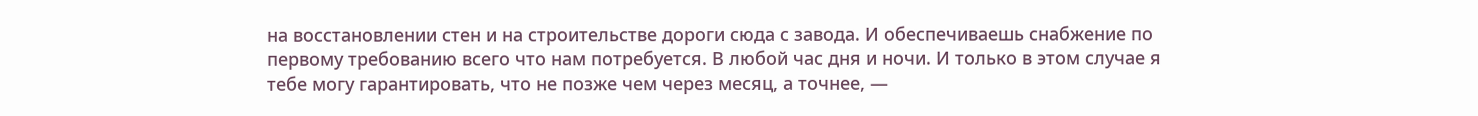на восстановлении стен и на строительстве дороги сюда с завода. И обеспечиваешь снабжение по первому требованию всего что нам потребуется. В любой час дня и ночи. И только в этом случае я тебе могу гарантировать, что не позже чем через месяц, а точнее, —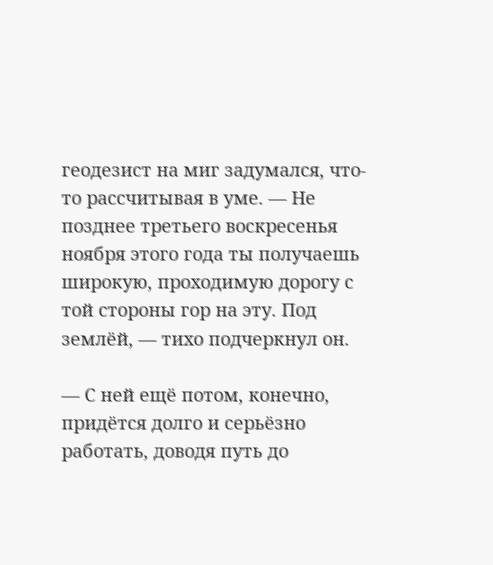геодезист на миг задумался, что-то рассчитывая в уме. — Не позднее третьего воскресенья ноября этого года ты получаешь широкую, проходимую дорогу с той стороны гор на эту. Под землёй, — тихо подчеркнул он.

— С ней ещё потом, конечно, придётся долго и серьёзно работать, доводя путь до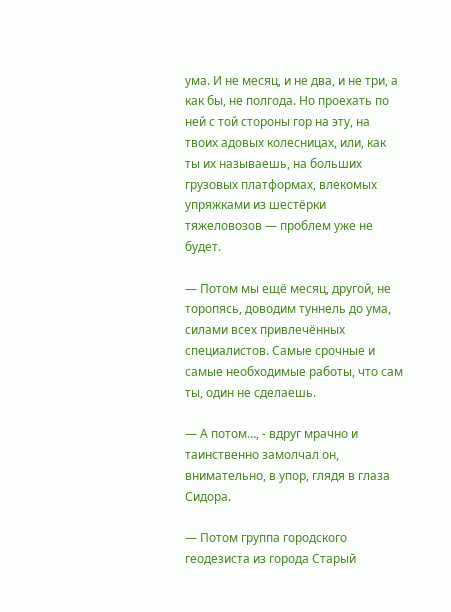ума. И не месяц, и не два, и не три, а как бы, не полгода. Но проехать по ней с той стороны гор на эту, на твоих адовых колесницах, или, как ты их называешь, на больших грузовых платформах, влекомых упряжками из шестёрки тяжеловозов — проблем уже не будет.

— Потом мы ещё месяц, другой, не торопясь, доводим туннель до ума, силами всех привлечённых специалистов. Самые срочные и самые необходимые работы, что сам ты, один не сделаешь.

— А потом…, - вдруг мрачно и таинственно замолчал он, внимательно, в упор, глядя в глаза Сидора.

— Потом группа городского геодезиста из города Старый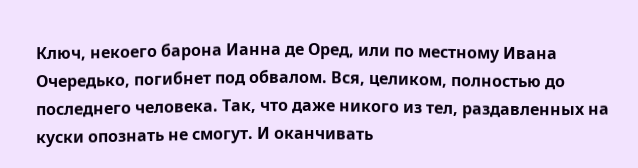Ключ, некоего барона Ианна де Оред, или по местному Ивана Очередько, погибнет под обвалом. Вся, целиком, полностью до последнего человека. Так, что даже никого из тел, раздавленных на куски опознать не смогут. И оканчивать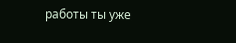работы ты уже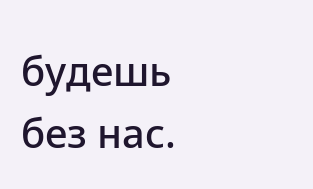будешь без нас.